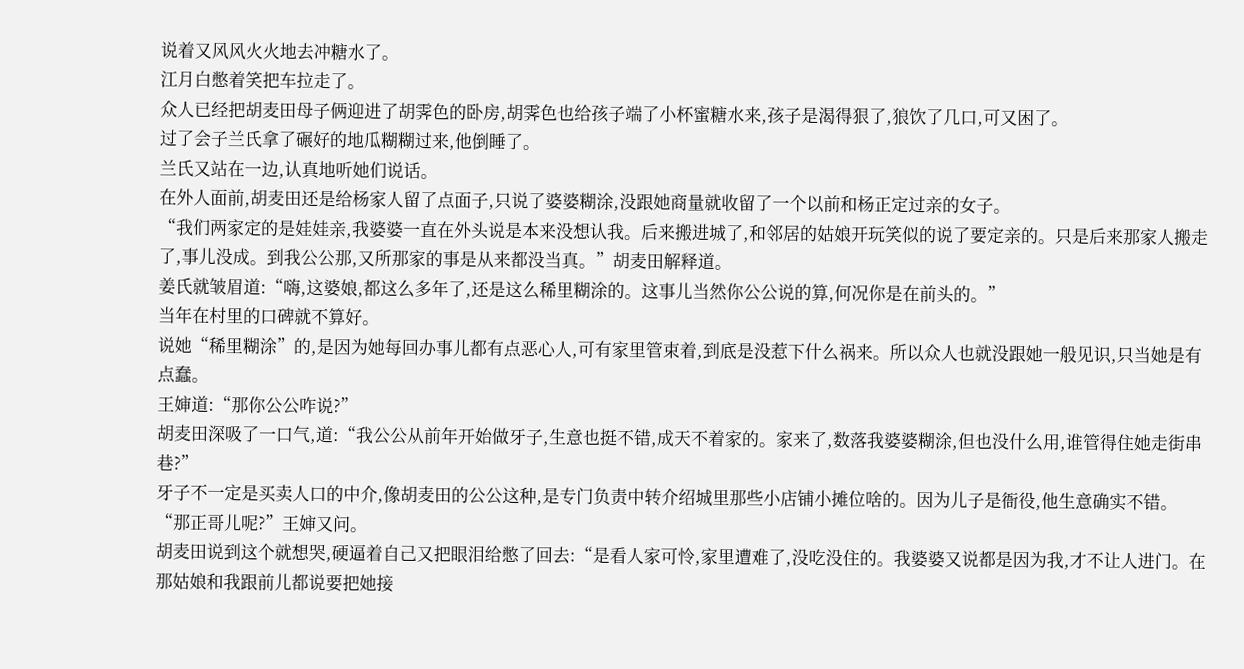说着又风风火火地去冲糖水了。
江月白憋着笑把车拉走了。
众人已经把胡麦田母子俩迎进了胡霁色的卧房,胡霁色也给孩子端了小杯蜜糖水来,孩子是渴得狠了,狼饮了几口,可又困了。
过了会子兰氏拿了碾好的地瓜糊糊过来,他倒睡了。
兰氏又站在一边,认真地听她们说话。
在外人面前,胡麦田还是给杨家人留了点面子,只说了婆婆糊涂,没跟她商量就收留了一个以前和杨正定过亲的女子。
“我们两家定的是娃娃亲,我婆婆一直在外头说是本来没想认我。后来搬进城了,和邻居的姑娘开玩笑似的说了要定亲的。只是后来那家人搬走了,事儿没成。到我公公那,又所那家的事是从来都没当真。”胡麦田解释道。
姜氏就皱眉道:“嗨,这婆娘,都这么多年了,还是这么稀里糊涂的。这事儿当然你公公说的算,何况你是在前头的。”
当年在村里的口碑就不算好。
说她“稀里糊涂”的,是因为她每回办事儿都有点恶心人,可有家里管束着,到底是没惹下什么祸来。所以众人也就没跟她一般见识,只当她是有点蠢。
王婶道:“那你公公咋说?”
胡麦田深吸了一口气,道:“我公公从前年开始做牙子,生意也挺不错,成天不着家的。家来了,数落我婆婆糊涂,但也没什么用,谁管得住她走街串巷?”
牙子不一定是买卖人口的中介,像胡麦田的公公这种,是专门负责中转介绍城里那些小店铺小摊位啥的。因为儿子是衙役,他生意确实不错。
“那正哥儿呢?”王婶又问。
胡麦田说到这个就想哭,硬逼着自己又把眼泪给憋了回去:“是看人家可怜,家里遭难了,没吃没住的。我婆婆又说都是因为我,才不让人进门。在那姑娘和我跟前儿都说要把她接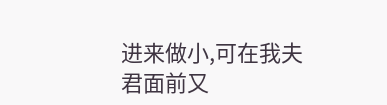进来做小,可在我夫君面前又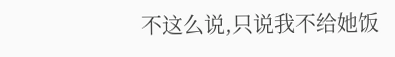不这么说,只说我不给她饭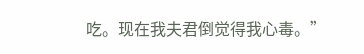吃。现在我夫君倒觉得我心毒。”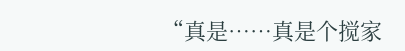“真是……真是个搅家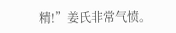精!”姜氏非常气愤。